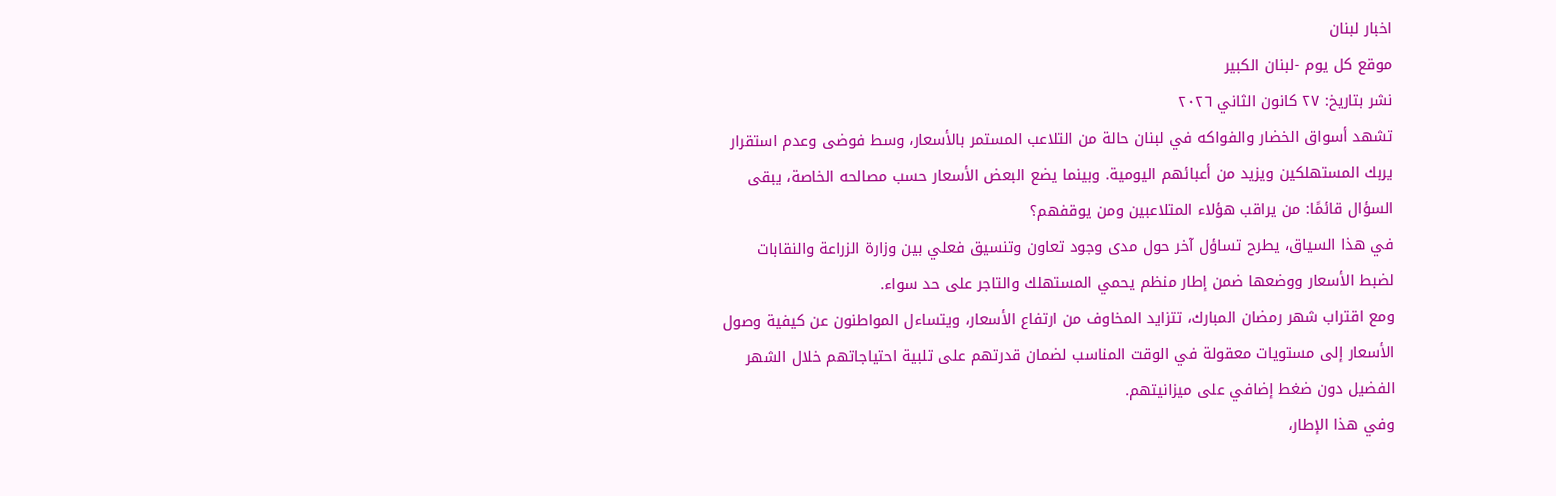اخبار لبنان
موقع كل يوم -لبنان الكبير
نشر بتاريخ: ٢٧ كانون الثاني ٢٠٢٦
تشهد أسواق الخضار والفواكه في لبنان حالة من التلاعب المستمر بالأسعار، وسط فوضى وعدم استقرار يربك المستهلكين ويزيد من أعبائهم اليومية. وبينما يضع البعض الأسعار حسب مصالحه الخاصة، يبقى السؤال قائمًا: من يراقب هؤلاء المتلاعبين ومن يوقفهم؟
في هذا السياق، يطرح تساؤل آخر حول مدى وجود تعاون وتنسيق فعلي بين وزارة الزراعة والنقابات لضبط الأسعار ووضعها ضمن إطار منظم يحمي المستهلك والتاجر على حد سواء.
ومع اقتراب شهر رمضان المبارك، تتزايد المخاوف من ارتفاع الأسعار، ويتساءل المواطنون عن كيفية وصول الأسعار إلى مستويات معقولة في الوقت المناسب لضمان قدرتهم على تلبية احتياجاتهم خلال الشهر الفضيل دون ضغط إضافي على ميزانيتهم.
وفي هذا الإطار،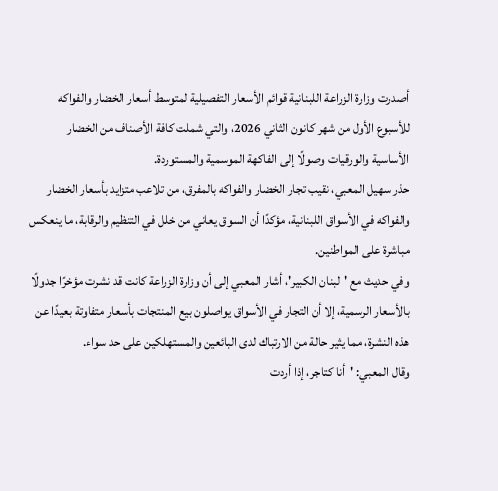أصدرت وزارة الزراعة اللبنانية قوائم الأسعار التفصيلية لمتوسط أسعار الخضار والفواكه للأسبوع الأول من شهر كانون الثاني 2026، والتي شملت كافة الأصناف من الخضار الأساسية والورقيات وصولًا إلى الفاكهة الموسمية والمستوردة.
حذر سهيل المعبي، نقيب تجار الخضار والفواكه بالمفرق، من تلاعب متزايد بأسعار الخضار والفواكه في الأسواق اللبنانية، مؤكدًا أن السوق يعاني من خلل في التنظيم والرقابة، ما ينعكس مباشرة على المواطنين.
وفي حديث مع 'لبنان الكبير'، أشار المعبي إلى أن وزارة الزراعة كانت قد نشرت مؤخرًا جدولًا بالأسعار الرسمية، إلا أن التجار في الأسواق يواصلون بيع المنتجات بأسعار متفاوتة بعيدًا عن هذه النشرة، مما يثير حالة من الارتباك لدى البائعين والمستهلكين على حد سواء.
وقال المعبي: 'أنا كتاجر، إذا أردت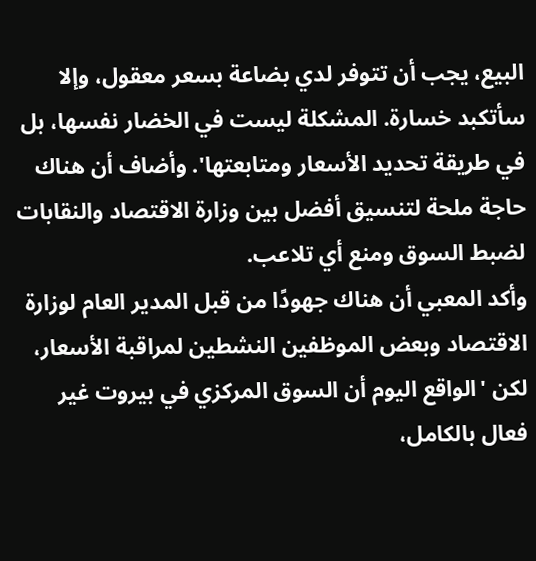البيع، يجب أن تتوفر لدي بضاعة بسعر معقول، وإلا سأتكبد خسارة. المشكلة ليست في الخضار نفسها، بل في طريقة تحديد الأسعار ومتابعتها'. وأضاف أن هناك حاجة ملحة لتنسيق أفضل بين وزارة الاقتصاد والنقابات لضبط السوق ومنع أي تلاعب.
وأكد المعبي أن هناك جهودًا من قبل المدير العام لوزارة الاقتصاد وبعض الموظفين النشطين لمراقبة الأسعار، لكن 'الواقع اليوم أن السوق المركزي في بيروت غير فعال بالكامل،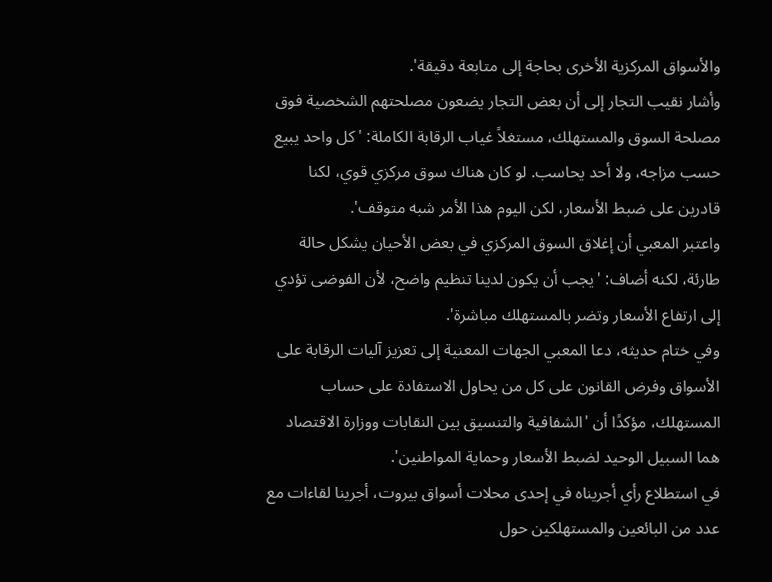والأسواق المركزية الأخرى بحاجة إلى متابعة دقيقة'.
وأشار نقيب التجار إلى أن بعض التجار يضعون مصلحتهم الشخصية فوق مصلحة السوق والمستهلك، مستغلاً غياب الرقابة الكاملة: 'كل واحد يبيع حسب مزاجه، ولا أحد يحاسب. لو كان هناك سوق مركزي قوي، لكنا قادرين على ضبط الأسعار، لكن اليوم هذا الأمر شبه متوقف'.
واعتبر المعبي أن إغلاق السوق المركزي في بعض الأحيان يشكل حالة طارئة، لكنه أضاف: 'يجب أن يكون لدينا تنظيم واضح، لأن الفوضى تؤدي إلى ارتفاع الأسعار وتضر بالمستهلك مباشرة'.
وفي ختام حديثه، دعا المعبي الجهات المعنية إلى تعزيز آليات الرقابة على الأسواق وفرض القانون على كل من يحاول الاستفادة على حساب المستهلك، مؤكدًا أن 'الشفافية والتنسيق بين النقابات ووزارة الاقتصاد هما السبيل الوحيد لضبط الأسعار وحماية المواطنين'.
في استطلاع رأي أجريناه في إحدى محلات أسواق بيروت، أجرينا لقاءات مع عدد من البائعين والمستهلكين حول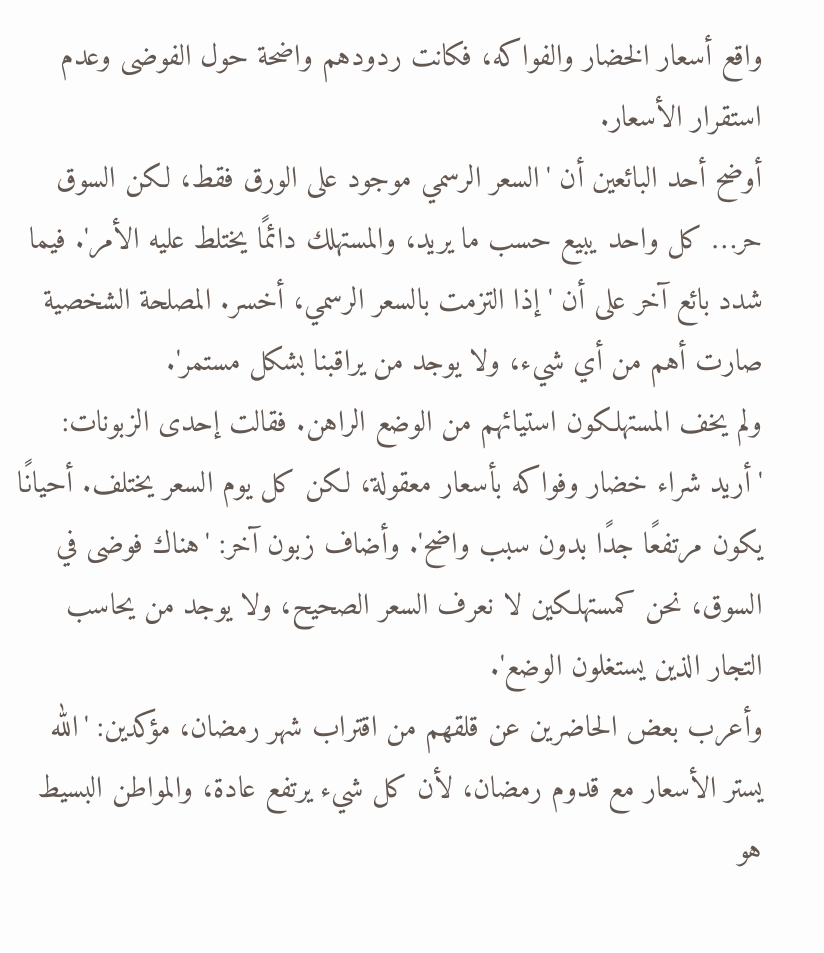واقع أسعار الخضار والفواكه، فكانت ردودهم واضحة حول الفوضى وعدم استقرار الأسعار.
أوضح أحد البائعين أن 'السعر الرسمي موجود على الورق فقط، لكن السوق حر… كل واحد يبيع حسب ما يريد، والمستهلك دائمًا يختلط عليه الأمر'. فيما شدد بائع آخر على أن 'إذا التزمت بالسعر الرسمي، أخسر. المصلحة الشخصية صارت أهم من أي شيء، ولا يوجد من يراقبنا بشكل مستمر'.
ولم يخف المستهلكون استيائهم من الوضع الراهن. فقالت إحدى الزبونات: 'أريد شراء خضار وفواكه بأسعار معقولة، لكن كل يوم السعر يختلف. أحيانًا يكون مرتفعًا جدًا بدون سبب واضح'. وأضاف زبون آخر: 'هناك فوضى في السوق، نحن كمستهلكين لا نعرف السعر الصحيح، ولا يوجد من يحاسب التجار الذين يستغلون الوضع'.
وأعرب بعض الحاضرين عن قلقهم من اقتراب شهر رمضان، مؤكدين: 'الله يستر الأسعار مع قدوم رمضان، لأن كل شيء يرتفع عادة، والمواطن البسيط هو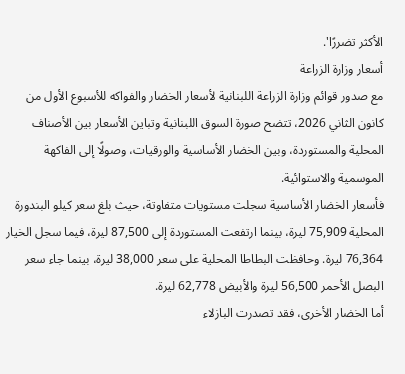الأكثر تضررًا'.
أسعار وزارة الزراعة
مع صدور قوائم وزارة الزراعة اللبنانية لأسعار الخضار والفواكه للأسبوع الأول من كانون الثاني 2026، تتضح صورة السوق اللبنانية وتباين الأسعار بين الأصناف المحلية والمستوردة، وبين الخضار الأساسية والورقيات، وصولًا إلى الفاكهة الموسمية والاستوائية.
فأسعار الخضار الأساسية سجلت مستويات متفاوتة، حيث بلغ سعر كيلو البندورة المحلية 75,909 ليرة، بينما ارتفعت المستوردة إلى 87,500 ليرة، فيما سجل الخيار 76,364 ليرة. وحافظت البطاطا المحلية على سعر 38,000 ليرة، بينما جاء سعر البصل الأحمر 56,500 ليرة والأبيض 62,778 ليرة.
أما الخضار الأخرى، فقد تصدرت البازلاء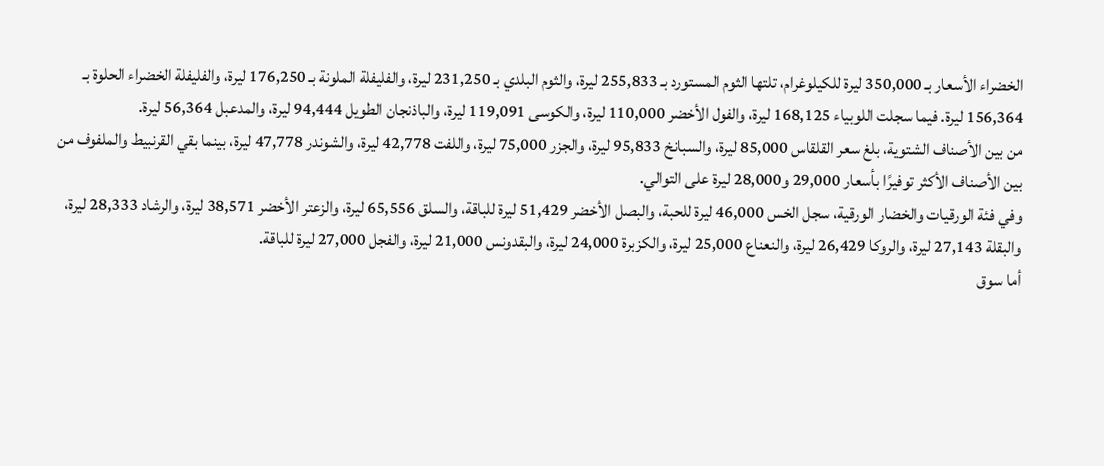الخضراء الأسعار بـ 350,000 ليرة للكيلوغرام، تلتها الثوم المستورد بـ 255,833 ليرة، والثوم البلدي بـ 231,250 ليرة، والفليفلة الملونة بـ 176,250 ليرة، والفليفلة الخضراء الحلوة بـ 156,364 ليرة. فيما سجلت اللوبياء 168,125 ليرة، والفول الأخضر 110,000 ليرة، والكوسى 119,091 ليرة، والباذنجان الطويل 94,444 ليرة، والمدعبل 56,364 ليرة.
من بين الأصناف الشتوية، بلغ سعر القلقاس 85,000 ليرة، والسبانخ 95,833 ليرة، والجزر 75,000 ليرة، واللفت 42,778 ليرة، والشوندر 47,778 ليرة، بينما بقي القرنبيط والملفوف من بين الأصناف الأكثر توفيرًا بأسعار 29,000 و28,000 ليرة على التوالي.
وفي فئة الورقيات والخضار الورقية، سجل الخس 46,000 ليرة للحبة، والبصل الأخضر 51,429 ليرة للباقة، والسلق 65,556 ليرة، والزعتر الأخضر 38,571 ليرة، والرشاد 28,333 ليرة، والبقلة 27,143 ليرة، والروكا 26,429 ليرة، والنعناع 25,000 ليرة، والكزبرة 24,000 ليرة، والبقدونس 21,000 ليرة، والفجل 27,000 ليرة للباقة.
أما سوق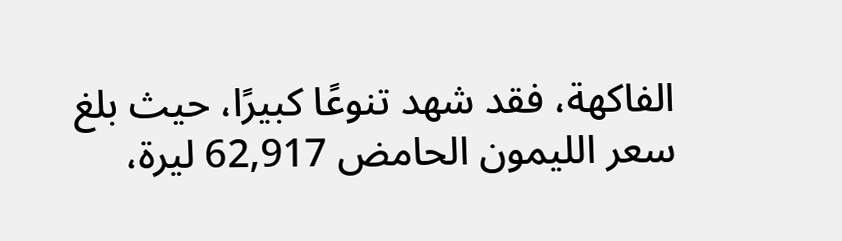الفاكهة، فقد شهد تنوعًا كبيرًا، حيث بلغ سعر الليمون الحامض 62,917 ليرة،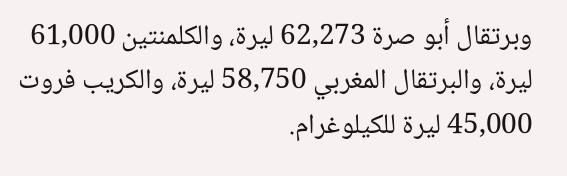وبرتقال أبو صرة 62,273 ليرة، والكلمنتين 61,000 ليرة، والبرتقال المغربي 58,750 ليرة، والكريب فروت 45,000 ليرة للكيلوغرام.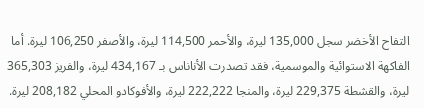التفاح الأخضر سجل 135,000 ليرة، والأحمر 114,500 ليرة، والأصفر 106,250 ليرة. أما الفاكهة الاستوائية والموسمية، فقد تصدرت الأناناس بـ 434,167 ليرة، والفريز 365,303 ليرة، والقشطة 229,375 ليرة، والمنجا 222,222 ليرة، والأفوكادو المحلي 208,182 ليرة.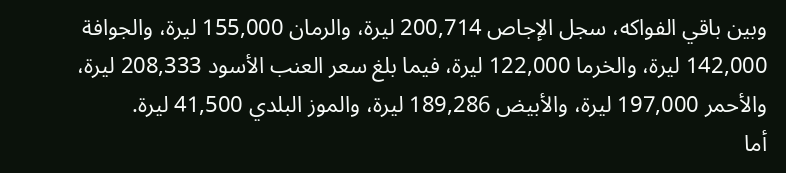وبين باقي الفواكه، سجل الإجاص 200,714 ليرة، والرمان 155,000 ليرة، والجوافة 142,000 ليرة، والخرما 122,000 ليرة، فيما بلغ سعر العنب الأسود 208,333 ليرة، والأحمر 197,000 ليرة، والأبيض 189,286 ليرة، والموز البلدي 41,500 ليرة.
أما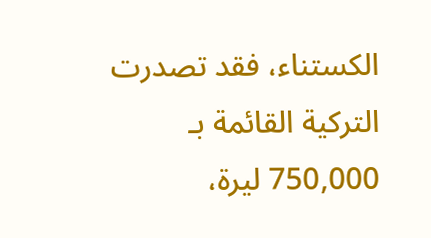الكستناء، فقد تصدرت التركية القائمة بـ 750,000 ليرة،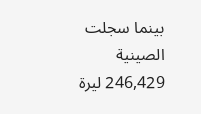بينما سجلت الصينية 246,429 ليرة